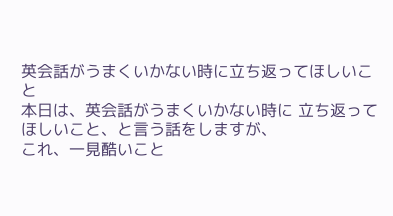英会話がうまくいかない時に立ち返ってほしいこと
本日は、英会話がうまくいかない時に 立ち返ってほしいこと、と言う話をしますが、
これ、一見酷いこと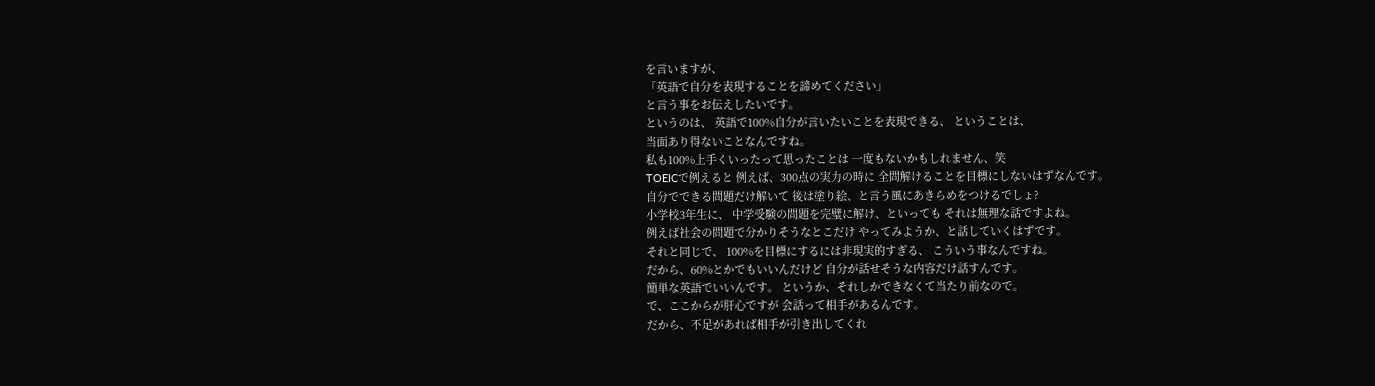を言いますが、
「英語で自分を表現することを諦めてください」
と言う事をお伝えしたいです。
というのは、 英語で100%自分が言いたいことを表現できる、 ということは、
当面あり得ないことなんですね。
私も100%上手くいったって思ったことは 一度もないかもしれません、笑
TOEICで例えると 例えば、300点の実力の時に 全問解けることを目標にしないはずなんです。
自分でできる問題だけ解いて 後は塗り絵、と言う風にあきらめをつけるでしょ?
小学校3年生に、 中学受験の問題を完璧に解け、といっても それは無理な話ですよね。
例えば社会の問題で分かりそうなとこだけ やってみようか、と話していくはずです。
それと同じで、 100%を目標にするには非現実的すぎる、 こういう事なんですね。
だから、60%とかでもいいんだけど 自分が話せそうな内容だけ話すんです。
簡単な英語でいいんです。 というか、それしかできなくて当たり前なので。
で、ここからが肝心ですが 会話って相手があるんです。
だから、不足があれば相手が引き出してくれ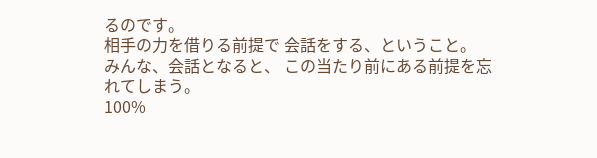るのです。
相手の力を借りる前提で 会話をする、ということ。
みんな、会話となると、 この当たり前にある前提を忘れてしまう。
100%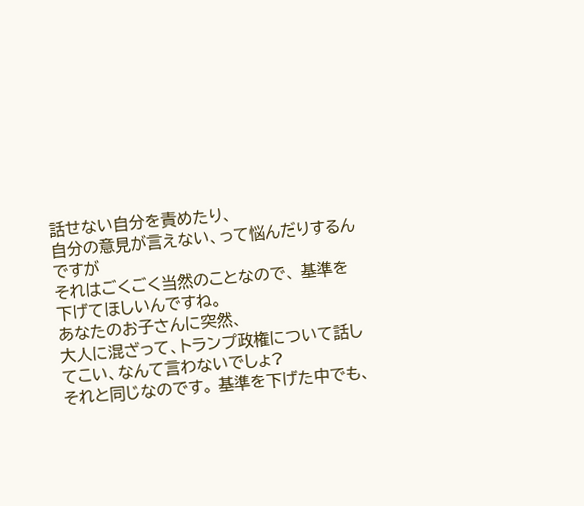話せない自分を責めたり、
自分の意見が言えない、って悩んだりするんですが
それはごくごく当然のことなので、 基準を下げてほしいんですね。
あなたのお子さんに突然、
大人に混ざって、トランプ政権について話してこい、なんて言わないでしょ?
それと同じなのです。 基準を下げた中でも、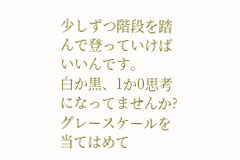少しずつ階段を踏んで登っていけばいいんです。
白か黒、1か0思考になってませんか?
グレースケールを当てはめて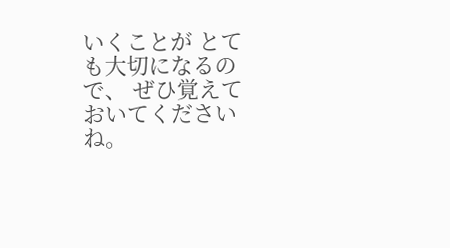いくことが とても大切になるので、 ぜひ覚えておいてくださいね。